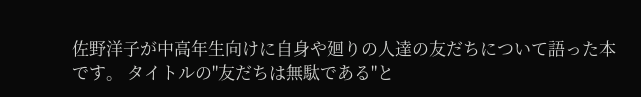佐野洋子が中高年生向けに自身や廻りの人達の友だちについて語った本です。 タイトルの"友だちは無駄である"と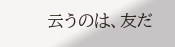云うのは、友だ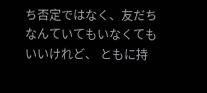ち否定ではなく、友だちなんていてもいなくてもいいけれど、 ともに持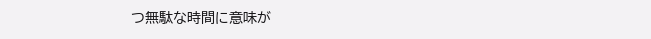つ無駄な時間に意味が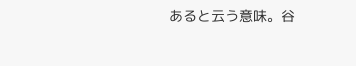あると云う意味。谷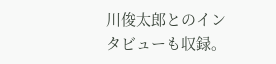川俊太郎とのインタビューも収録。